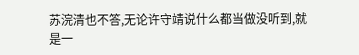苏浣清也不答,无论许守靖说什么都当做没听到,就是一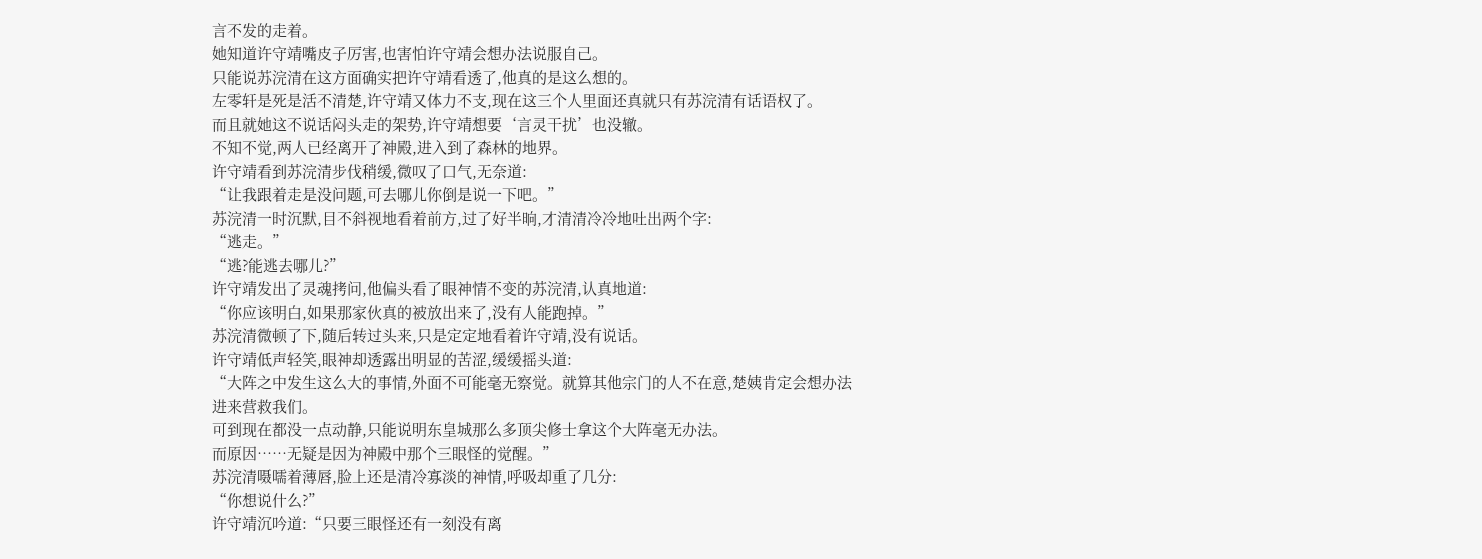言不发的走着。
她知道许守靖嘴皮子厉害,也害怕许守靖会想办法说服自己。
只能说苏浣清在这方面确实把许守靖看透了,他真的是这么想的。
左零轩是死是活不清楚,许守靖又体力不支,现在这三个人里面还真就只有苏浣清有话语权了。
而且就她这不说话闷头走的架势,许守靖想要‘言灵干扰’也没辙。
不知不觉,两人已经离开了神殿,进入到了森林的地界。
许守靖看到苏浣清步伐稍缓,微叹了口气,无奈道:
“让我跟着走是没问题,可去哪儿你倒是说一下吧。”
苏浣清一时沉默,目不斜视地看着前方,过了好半晌,才清清冷冷地吐出两个字:
“逃走。”
“逃?能逃去哪儿?”
许守靖发出了灵魂拷问,他偏头看了眼神情不变的苏浣清,认真地道:
“你应该明白,如果那家伙真的被放出来了,没有人能跑掉。”
苏浣清微顿了下,随后转过头来,只是定定地看着许守靖,没有说话。
许守靖低声轻笑,眼神却透露出明显的苦涩,缓缓摇头道:
“大阵之中发生这么大的事情,外面不可能毫无察觉。就算其他宗门的人不在意,楚姨肯定会想办法进来营救我们。
可到现在都没一点动静,只能说明东皇城那么多顶尖修士拿这个大阵毫无办法。
而原因……无疑是因为神殿中那个三眼怪的觉醒。”
苏浣清嗫嚅着薄唇,脸上还是清冷寡淡的神情,呼吸却重了几分:
“你想说什么?”
许守靖沉吟道:“只要三眼怪还有一刻没有离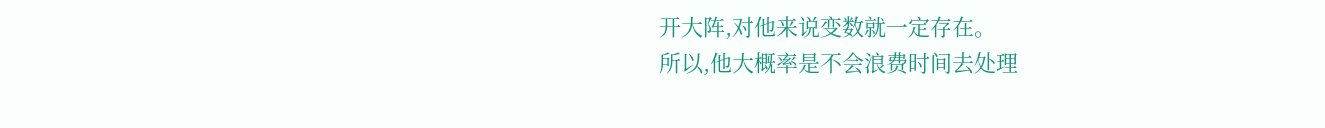开大阵,对他来说变数就一定存在。
所以,他大概率是不会浪费时间去处理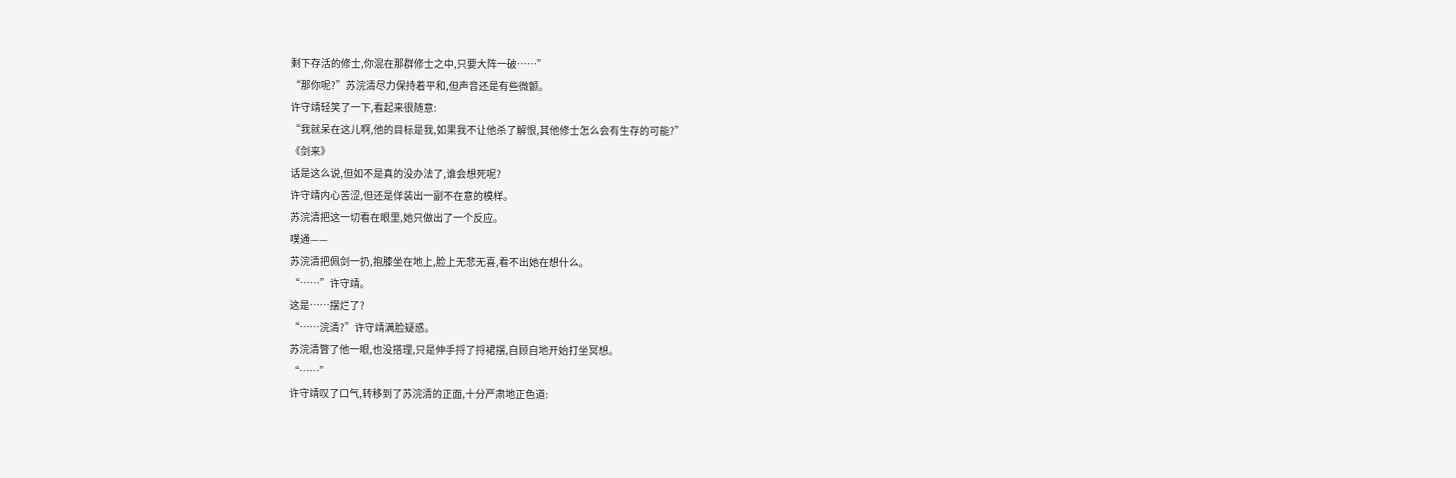剩下存活的修士,你混在那群修士之中,只要大阵一破……”
“那你呢?”苏浣清尽力保持着平和,但声音还是有些微颤。
许守靖轻笑了一下,看起来很随意:
“我就呆在这儿啊,他的目标是我,如果我不让他杀了解恨,其他修士怎么会有生存的可能?”
《剑来》
话是这么说,但如不是真的没办法了,谁会想死呢?
许守靖内心苦涩,但还是佯装出一副不在意的模样。
苏浣清把这一切看在眼里,她只做出了一个反应。
噗通——
苏浣清把佩剑一扔,抱膝坐在地上,脸上无悲无喜,看不出她在想什么。
“……”许守靖。
这是……摆烂了?
“……浣清?”许守靖满脸疑惑。
苏浣清瞥了他一眼,也没搭理,只是伸手捋了捋裙摆,自顾自地开始打坐冥想。
“……”
许守靖叹了口气,转移到了苏浣清的正面,十分严肃地正色道: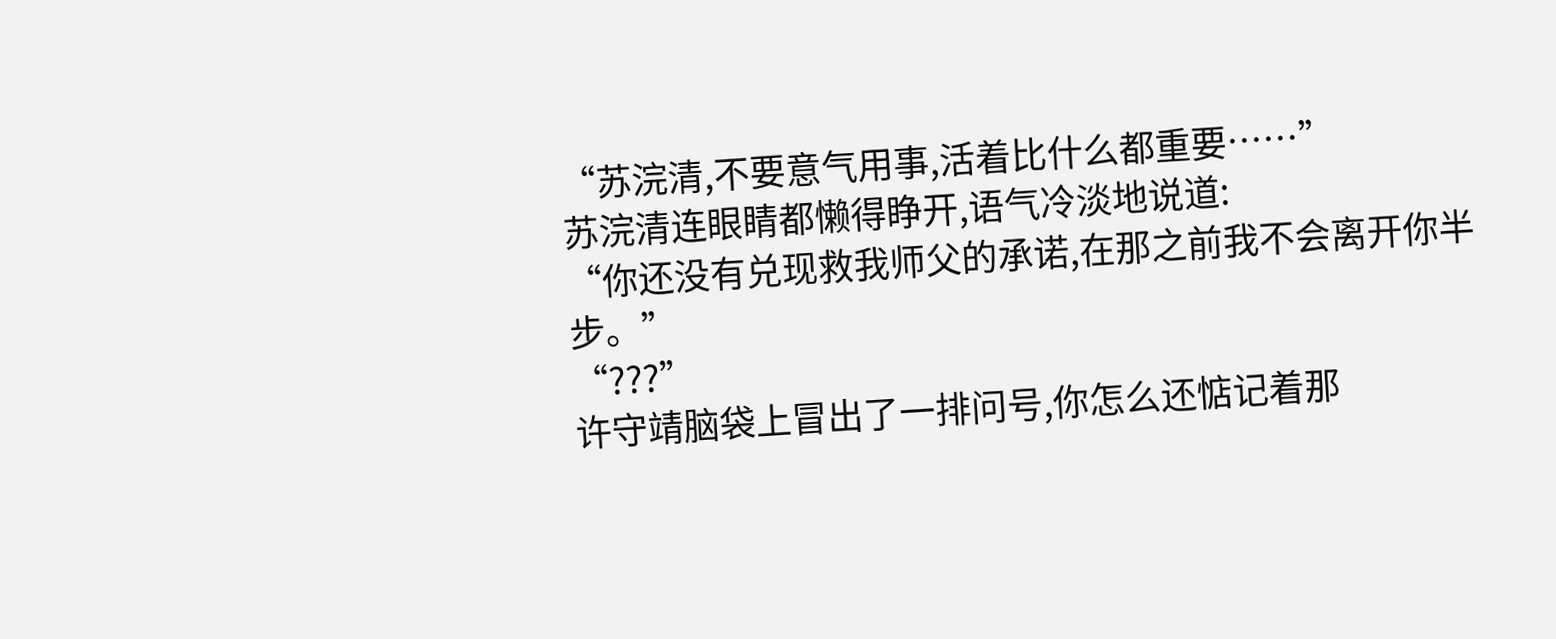“苏浣清,不要意气用事,活着比什么都重要……”
苏浣清连眼睛都懒得睁开,语气冷淡地说道:
“你还没有兑现救我师父的承诺,在那之前我不会离开你半步。”
“???”
许守靖脑袋上冒出了一排问号,你怎么还惦记着那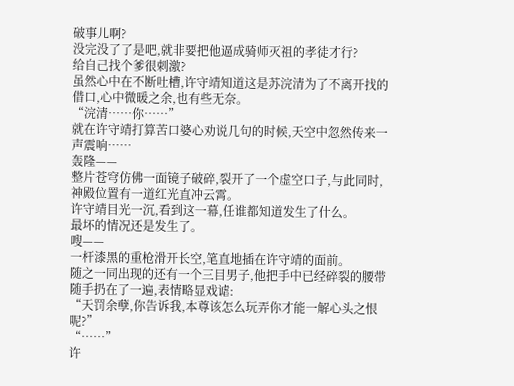破事儿啊?
没完没了了是吧,就非要把他逼成骑师灭祖的孝徒才行?
给自己找个爹很刺激?
虽然心中在不断吐槽,许守靖知道这是苏浣清为了不离开找的借口,心中微暖之余,也有些无奈。
“浣清……你……”
就在许守靖打算苦口婆心劝说几句的时候,天空中忽然传来一声震响……
轰隆——
整片苍穹仿佛一面镜子破碎,裂开了一个虚空口子,与此同时,神殿位置有一道红光直冲云霄。
许守靖目光一沉,看到这一幕,任谁都知道发生了什么。
最坏的情况还是发生了。
嗖——
一杆漆黑的重枪滑开长空,笔直地插在许守靖的面前。
随之一同出现的还有一个三目男子,他把手中已经碎裂的腰带随手扔在了一遍,表情略显戏谑:
“天罚余孽,你告诉我,本尊该怎么玩弄你才能一解心头之恨呢?”
“……”
许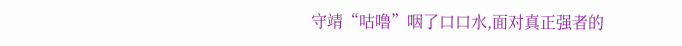守靖“咕噜”咽了口口水,面对真正强者的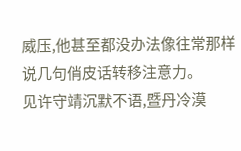威压,他甚至都没办法像往常那样说几句俏皮话转移注意力。
见许守靖沉默不语,暨丹冷漠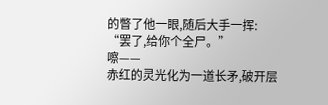的瞥了他一眼,随后大手一挥:
“罢了,给你个全尸。”
嚓——
赤红的灵光化为一道长矛,破开层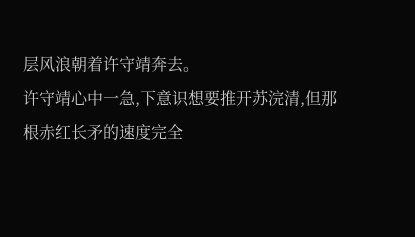层风浪朝着许守靖奔去。
许守靖心中一急,下意识想要推开苏浣清,但那根赤红长矛的速度完全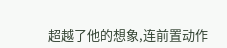超越了他的想象,连前置动作